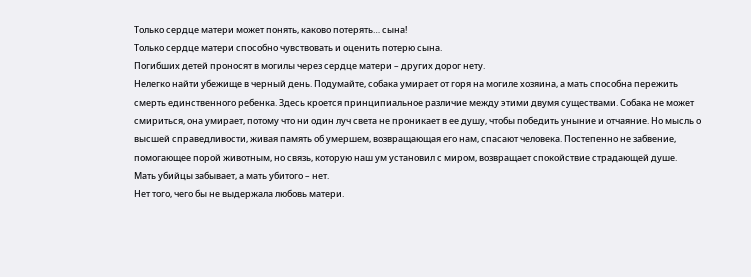Только сердце матери может понять, каково потерять… сына!
Только сердце матери способно чувствовать и оценить потерю сына.
Погибших детей проносят в могилы через сердце матери – других дорог нету.
Нелегко найти убежище в черный день. Подумайте, собака умирает от горя на могиле хозяина, а мать способна пережить смерть единственного ребенка. Здесь кроется принципиальное различие между этими двумя существами. Собака не может смириться, она умирает, потому что ни один луч света не проникает в ее душу, чтобы победить уныние и отчаяние. Но мысль о высшей справедливости, живая память об умершем, возвращающая его нам, спасают человека. Постепенно не забвение, помогающее порой животным, но связь, которую наш ум установил с миром, возвращает спокойствие страдающей душе.
Мать убийцы забывает, а мать убитого – нет.
Нет того, чего бы не выдержала любовь матери.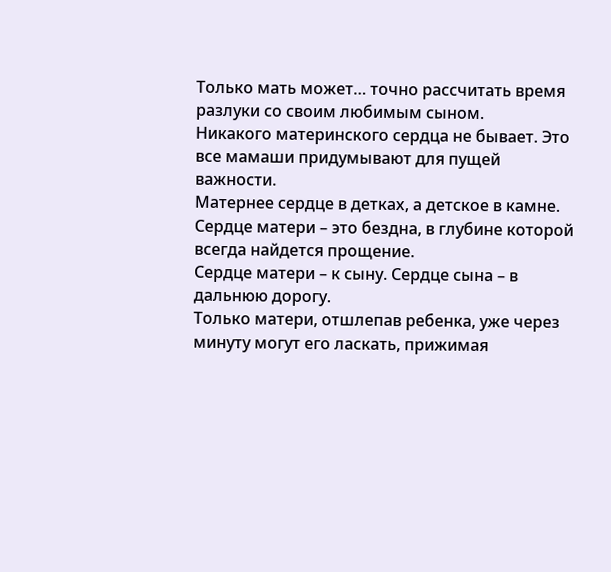Только мать может… точно рассчитать время разлуки со своим любимым сыном.
Никакого материнского сердца не бывает. Это все мамаши придумывают для пущей важности.
Матернее сердце в детках, а детское в камне.
Сердце матери – это бездна, в глубине которой всегда найдется прощение.
Сердце матери – к сыну. Сердце сына – в дальнюю дорогу.
Только матери, отшлепав ребенка, уже через минуту могут его ласкать, прижимая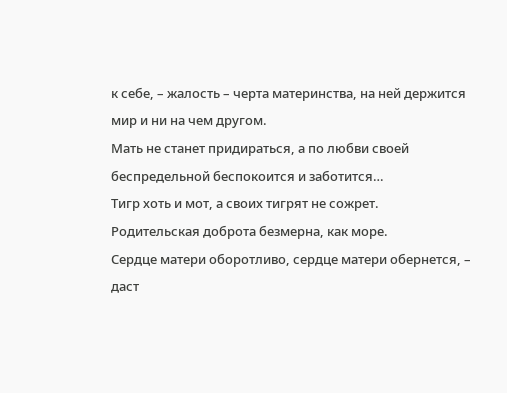к себе, – жалость – черта материнства, на ней держится мир и ни на чем другом.
Мать не станет придираться, а по любви своей беспредельной беспокоится и заботится…
Тигр хоть и мот, а своих тигрят не сожрет.
Родительская доброта безмерна, как море.
Сердце матери оборотливо, сердце матери обернется, – даст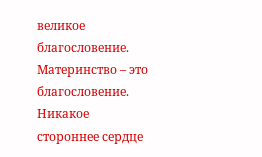великое благословение.
Материнство – это благословение.
Никакое стороннее сердце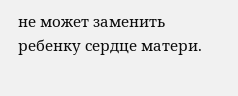не может заменить ребенку сердце матери.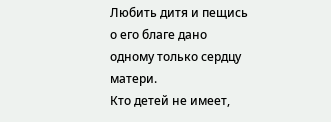Любить дитя и пещись о его благе дано одному только сердцу матери.
Кто детей не имеет,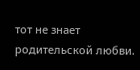тот не знает родительской любви.